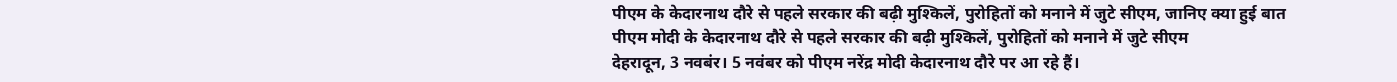पीएम के केदारनाथ दौरे से पहले सरकार की बढ़ी मुश्किलें, पुरोहितों को मनाने में जुटे सीएम, जानिए क्या हुई बात
पीएम मोदी के केदारनाथ दौरे से पहले सरकार की बढ़ी मुश्किलें, पुरोहितों को मनाने में जुटे सीएम
देहरादून, 3 नवबंर। 5 नवंबर को पीएम नरेंद्र मोदी केदारनाथ दौरे पर आ रहे हैं।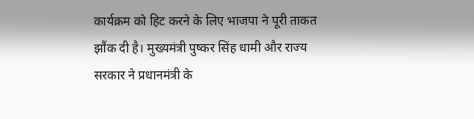कार्यक्रम को हिट करने के लिए भाजपा ने पूरी ताकत झौंक दी है। मुख्यमंत्री पुष्कर सिंह धामी और राज्य सरकार ने प्रधानमंत्री के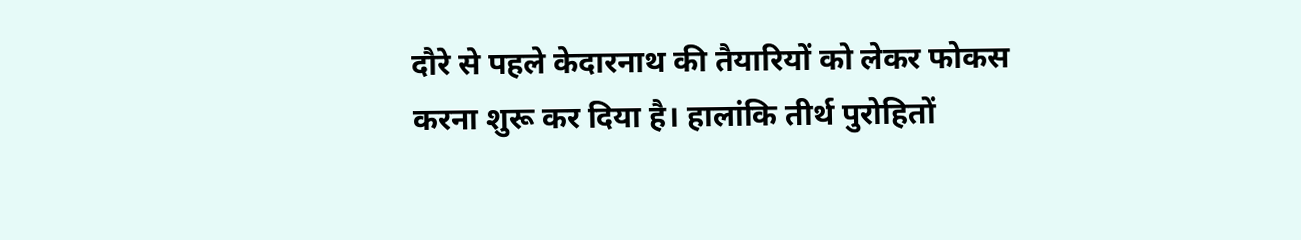दौरे से पहले केदारनाथ की तैयारियों को लेकर फोकस करना शुरू कर दिया है। हालांकि तीर्थ पुरोहितों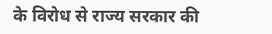के विरोध से राज्य सरकार की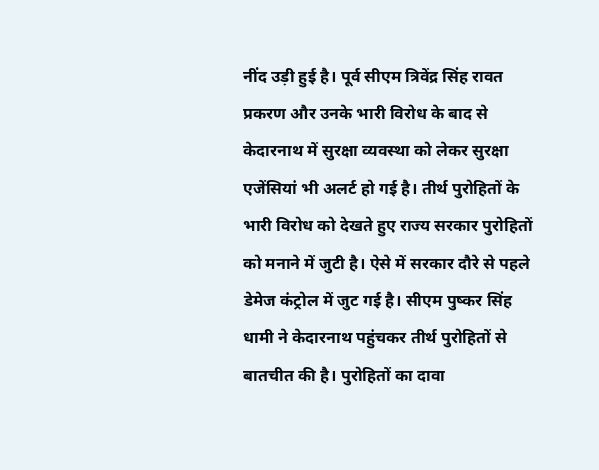नींद उड़ी हुई है। पूर्व सीएम त्रिवेंद्र सिंह रावत प्रकरण और उनके भारी विरोध के बाद से केदारनाथ में सुरक्षा व्यवस्था को लेकर सुरक्षा एजेंसियां भी अलर्ट हो गई है। तीर्थ पुरोहितों के भारी विरोध को देखते हुए राज्य सरकार पुरोहितों को मनाने में जुटी है। ऐसे में सरकार दौरे से पहले डेमेज कंट्रोल में जुट गई है। सीएम पुष्कर सिंह धामी ने केदारनाथ पहुंचकर तीर्थ पुरोहितों से बातचीत की है। पुरोहितों का दावा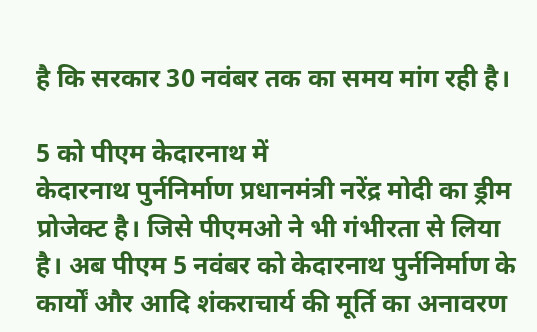है कि सरकार 30 नवंबर तक का समय मांग रही है।

5 को पीएम केदारनाथ में
केदारनाथ पुर्ननिर्माण प्रधानमंत्री नरेंद्र मोदी का ड्रीम प्रोजेक्ट है। जिसे पीएमओ ने भी गंभीरता से लिया है। अब पीएम 5 नवंबर को केदारनाथ पुर्ननिर्माण के कार्यों और आदि शंकराचार्य की मूर्ति का अनावरण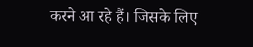करने आ रहे हैं। जिसके लिए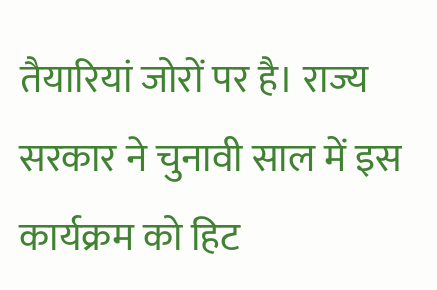तैयारियां जोरों पर है। राज्य सरकार ने चुनावी साल में इस कार्यक्रम को हिट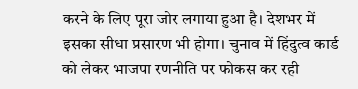करने के लिए पूरा जोर लगाया हुआ है। देशभर में इसका सीधा प्रसारण भी होगा। चुनाव में हिंदुत्व कार्ड को लेकर भाजपा रणनीति पर फोकस कर रही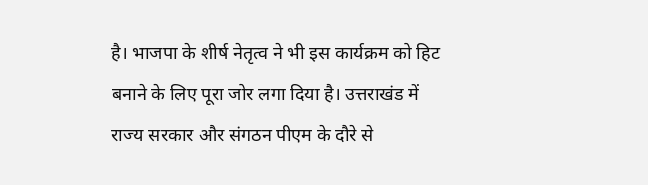है। भाजपा के शीर्ष नेतृत्व ने भी इस कार्यक्रम को हिट बनाने के लिए पूरा जोर लगा दिया है। उत्तराखंड में राज्य सरकार और संगठन पीएम के दौरे से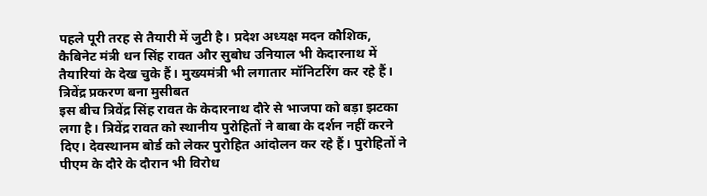पहले पूरी तरह से तैयारी में जुटी है। प्रदेश अध्यक्ष मदन कौशिक, कैबिनेट मंत्री धन सिंह रावत और सुबोध उनियाल भी केदारनाथ में तैयारियां के देख चुके हैं। मुख्यमंत्री भी लगातार मॉनिटरिंग कर रहे हैं।
त्रिवेंद्र प्रकरण बना मुसीबत
इस बीच त्रिवेंद्र सिंह रावत के केदारनाथ दौरे से भाजपा को बड़ा झटका लगा है। त्रिवेंद्र रावत को स्थानीय पुरोहितों ने बाबा के दर्शन नहीं करने दिए। देवस्थानम बोर्ड को लेकर पुरोहित आंदोलन कर रहे हैं। पुरोहितों ने पीएम के दौरे के दौरान भी विरोध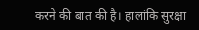करने की बात की है। हालांकि सुरक्षा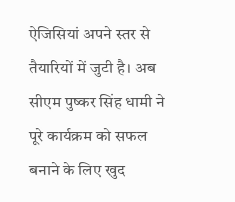ऐजिसियां अपने स्तर से तैयारियों में जुटी है। अब सीएम पुष्कर सिंह धामी ने पूरे कार्यक्रम को सफल बनाने के लिए खुद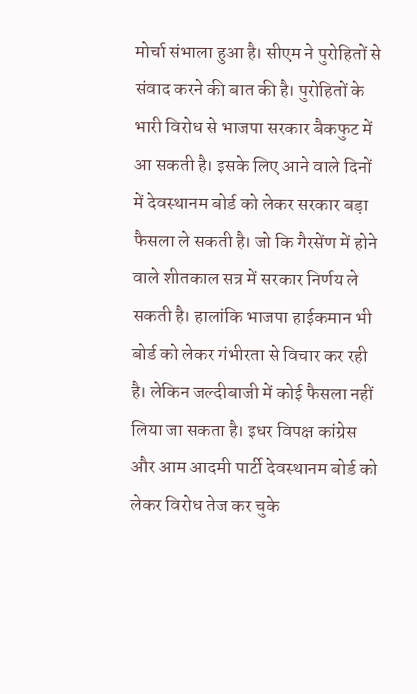मोर्चा संभाला हुआ है। सीएम ने पुरोहितों से संवाद करने की बात की है। पुरोहितों के भारी विरोध से भाजपा सरकार बैकफुट में आ सकती है। इसके लिए आने वाले दिनों में देवस्थानम बोर्ड को लेकर सरकार बड़ा फैसला ले सकती है। जो कि गैरसेंण में होने वाले शीतकाल सत्र में सरकार निर्णय ले सकती है। हालांकि भाजपा हाईकमान भी बोर्ड को लेकर गंभीरता से विचार कर रही है। लेकिन जल्दीबाजी में कोई फैसला नहीं लिया जा सकता है। इधर विपक्ष कांग्रेस और आम आदमी पार्टी देवस्थानम बोर्ड को लेकर विरोध तेज कर चुके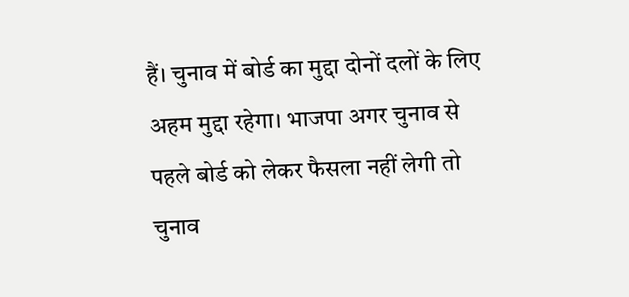हैं। चुनाव में बोर्ड का मुद्दा दोनों दलों के लिए अहम मुद्दा रहेगा। भाजपा अगर चुनाव से पहले बोर्ड को लेकर फैसला नहीं लेगी तो चुनाव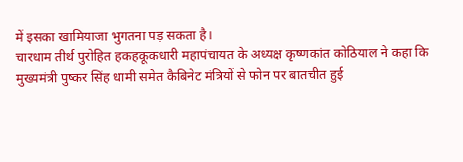में इसका खामियाजा भुगतना पड़ सकता है।
चारधाम तीर्थ पुरोहित हकहकूकधारी महापंचायत के अध्यक्ष कृष्णकांत कोठियाल ने कहा कि
मुख्यमंत्री पुष्कर सिंह धामी समेत कैबिनेट मंत्रियों से फोन पर बातचीत हुई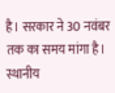है। सरकार ने 30 नवंबर तक का समय मांगा है। स्थानीय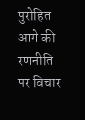पुरोहित आगे की रणनीति पर विचार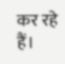कर रहे हैं।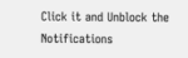Click it and Unblock the Notifications